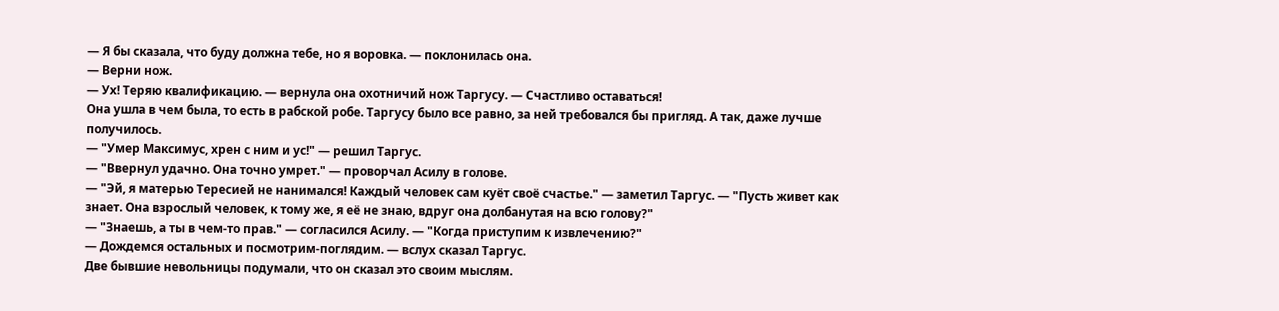— Я бы сказала, что буду должна тебе, но я воровка. — поклонилась она.
— Верни нож.
— Ух! Теряю квалификацию. — вернула она охотничий нож Таргусу. — Счастливо оставаться!
Она ушла в чем была, то есть в рабской робе. Таргусу было все равно, за ней требовался бы пригляд. А так, даже лучше получилось.
— "Умер Максимус, хрен с ним и ус!" — решил Таргус.
— "Ввернул удачно. Она точно умрет." — проворчал Асилу в голове.
— "Эй, я матерью Тересией не нанимался! Каждый человек сам куёт своё счастье." — заметил Таргус. — "Пусть живет как знает. Она взрослый человек, к тому же, я её не знаю, вдруг она долбанутая на всю голову?"
— "Знаешь, а ты в чем-то прав." — согласился Асилу. — "Когда приступим к извлечению?"
— Дождемся остальных и посмотрим-поглядим. — вслух сказал Таргус.
Две бывшие невольницы подумали, что он сказал это своим мыслям.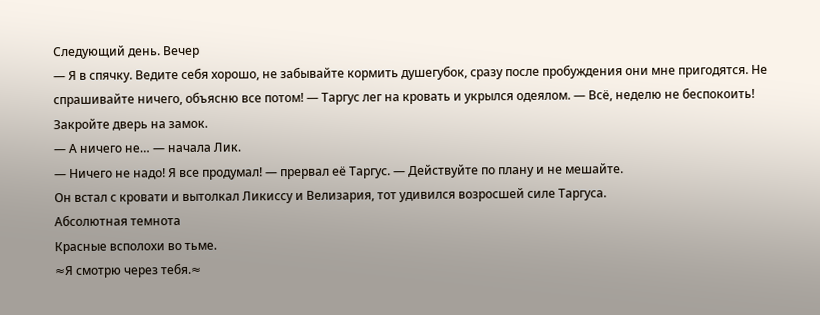Следующий день. Вечер
— Я в спячку. Ведите себя хорошо, не забывайте кормить душегубок, сразу после пробуждения они мне пригодятся. Не спрашивайте ничего, объясню все потом! — Таргус лег на кровать и укрылся одеялом. — Всё, неделю не беспокоить! Закройте дверь на замок.
— А ничего не… — начала Лик.
— Ничего не надо! Я все продумал! — прервал её Таргус. — Действуйте по плану и не мешайте.
Он встал с кровати и вытолкал Ликиссу и Велизария, тот удивился возросшей силе Таргуса.
Абсолютная темнота
Красные всполохи во тьме.
≈Я смотрю через тебя.≈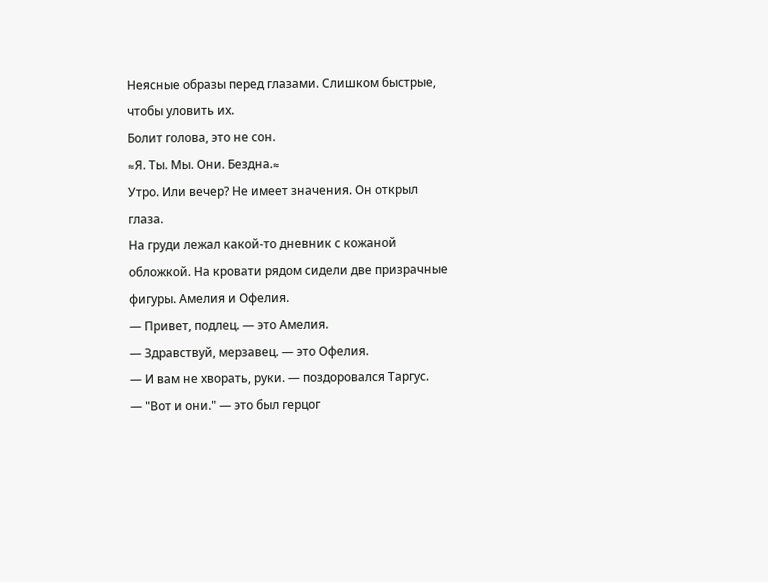Неясные образы перед глазами. Слишком быстрые, чтобы уловить их.
Болит голова, это не сон.
≈Я. Ты. Мы. Они. Бездна.≈
Утро. Или вечер? Не имеет значения. Он открыл глаза.
На груди лежал какой-то дневник с кожаной обложкой. На кровати рядом сидели две призрачные фигуры. Амелия и Офелия.
— Привет, подлец. — это Амелия.
— Здравствуй, мерзавец. — это Офелия.
— И вам не хворать, руки. — поздоровался Таргус.
— "Вот и они." — это был герцог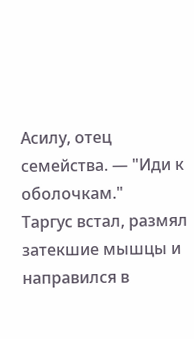Асилу, отец семейства. — "Иди к оболочкам."
Таргус встал, размял затекшие мышцы и направился в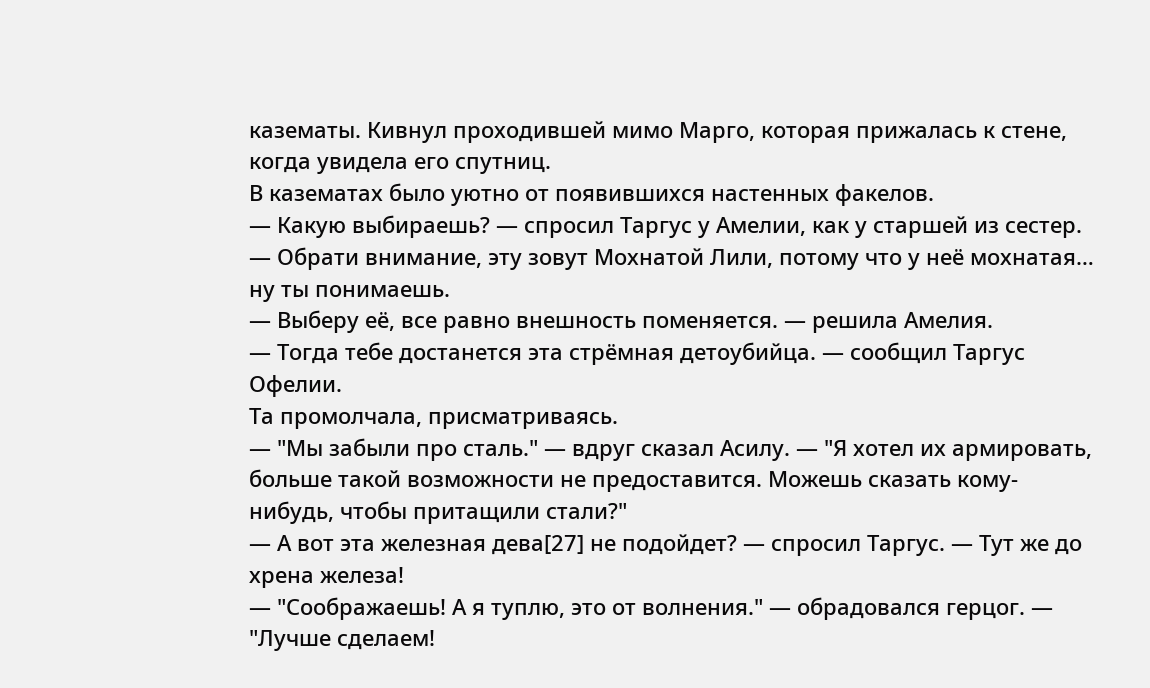казематы. Кивнул проходившей мимо Марго, которая прижалась к стене, когда увидела его спутниц.
В казематах было уютно от появившихся настенных факелов.
— Какую выбираешь? — спросил Таргус у Амелии, как у старшей из сестер. — Обрати внимание, эту зовут Мохнатой Лили, потому что у неё мохнатая… ну ты понимаешь.
— Выберу её, все равно внешность поменяется. — решила Амелия.
— Тогда тебе достанется эта стрёмная детоубийца. — сообщил Таргус Офелии.
Та промолчала, присматриваясь.
— "Мы забыли про сталь." — вдруг сказал Асилу. — "Я хотел их армировать, больше такой возможности не предоставится. Можешь сказать кому-нибудь, чтобы притащили стали?"
— А вот эта железная дева[27] не подойдет? — спросил Таргус. — Тут же до хрена железа!
— "Соображаешь! А я туплю, это от волнения." — обрадовался герцог. — "Лучше сделаем!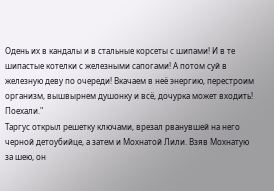Одень их в кандалы и в стальные корсеты с шипами! И в те шипастые котелки с железными сапогами! А потом суй в железную деву по очереди! Вкачаем в неё энергию, перестроим организм, вышвырнем душонку и всё, дочурка может входить! Поехали."
Таргус открыл решетку ключами, врезал рванувшей на него черной детоубийце, а затем и Мохнатой Лили. Взяв Мохнатую за шею, он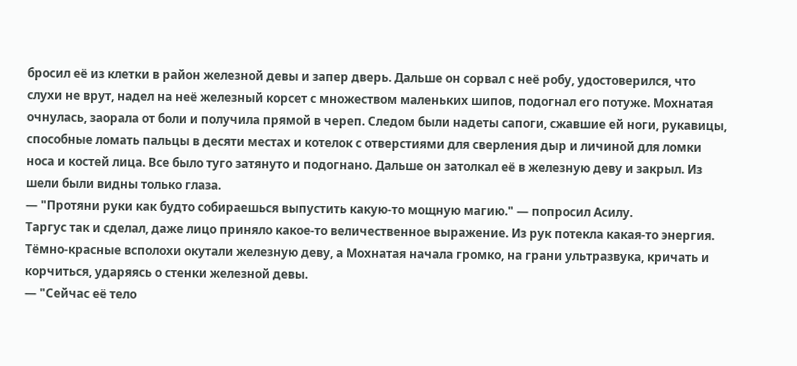бросил её из клетки в район железной девы и запер дверь. Дальше он сорвал с неё робу, удостоверился, что слухи не врут, надел на неё железный корсет с множеством маленьких шипов, подогнал его потуже. Мохнатая очнулась, заорала от боли и получила прямой в череп. Следом были надеты сапоги, сжавшие ей ноги, рукавицы, способные ломать пальцы в десяти местах и котелок с отверстиями для сверления дыр и личиной для ломки носа и костей лица. Все было туго затянуто и подогнано. Дальше он затолкал её в железную деву и закрыл. Из шели были видны только глаза.
— "Протяни руки как будто собираешься выпустить какую-то мощную магию." — попросил Асилу.
Таргус так и сделал, даже лицо приняло какое-то величественное выражение. Из рук потекла какая-то энергия. Тёмно-красные всполохи окутали железную деву, а Мохнатая начала громко, на грани ультразвука, кричать и корчиться, ударяясь о стенки железной девы.
— "Сейчас её тело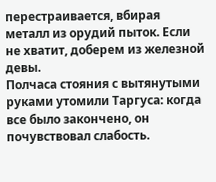перестраивается, вбирая металл из орудий пыток. Если не хватит, доберем из железной девы.
Полчаса стояния с вытянутыми руками утомили Таргуса: когда все было закончено, он почувствовал слабость.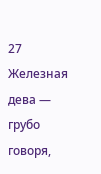27
Железная дева — грубо говоря,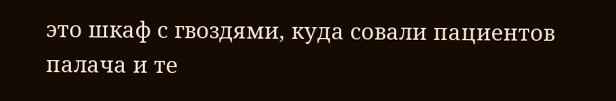это шкаф с гвоздями, куда совали пациентов палача и те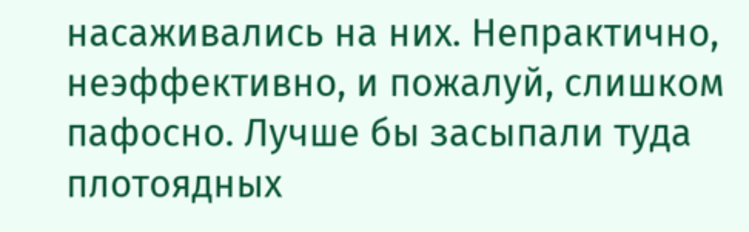насаживались на них. Непрактично, неэффективно, и пожалуй, слишком пафосно. Лучше бы засыпали туда плотоядных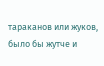тараканов или жуков, было бы жутче и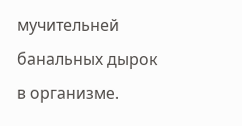мучительней банальных дырок в организме.